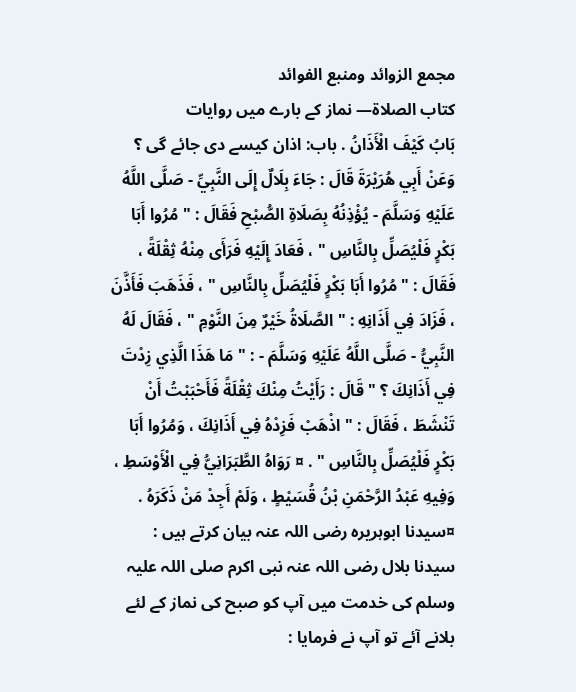مجمع الزوائد ومنبع الفوائد
كتاب الصلاة— نماز کے بارے میں روایات
بَابُ كَيْفَ الْأَذَانُ . باب: اذان کیسے دی جائے گی ؟
وَعَنْ أَبِي هُرَيْرَةَ قَالَ : جَاءَ بِلَالٌ إِلَى النَّبِيِّ - صَلَّى اللَّهُ عَلَيْهِ وَسَلَّمَ - يُؤْذِنُهُ بِصَلَاةِ الصُّبْحِ فَقَالَ : " مُرُوا أَبَا بَكْرٍ فَلْيُصَلِّ بِالنَّاسِ " ، فَعَادَ إِلَيْهِ فَرَأَى مِنْهُ ثِقْلَةً ، فَقَالَ : " مُرُوا أَبَا بَكْرٍ فَلْيُصَلِّ بِالنَّاسِ " ، فَذَهَبَ فَأَذَّنَ ، فَزَادَ فِي أَذَانِهِ : " الصَّلَاةُ خَيْرٌ مِنَ النَّوْمِ " ، فَقَالَ لَهُ النَّبِيُّ - صَلَّى اللَّهُ عَلَيْهِ وَسَلَّمَ - : " مَا هَذَا الَّذِي زِدْتَ فِي أَذَانِكَ ؟ " قَالَ : رَأَيْتُ مِنْكَ ثِقْلَةً فَأَحْبَبْتُ أَنْ تَنْشَطَ ، فَقَالَ : " اذْهَبْ فَزِدْهُ فِي أَذَانِكَ ، وَمُرُوا أَبَا بَكْرٍ فَلْيُصَلِّ بِالنَّاسِ " . ¤ رَوَاهُ الطَّبَرَانِيُّ فِي الْأَوْسَطِ ، وَفِيهِ عَبْدُ الرَّحْمَنِ بْنُ قُسَيْطٍ ، وَلَمْ أَجِدْ مَنْ ذَكَرَهُ . ¤سیدنا ابوہریرہ رضی اللہ عنہ بیان کرتے ہیں : سیدنا بلال رضی اللہ عنہ نبی اکرم صلی اللہ علیہ وسلم کی خدمت میں آپ کو صبح کی نماز کے لئے بلانے آئے تو آپ نے فرمایا :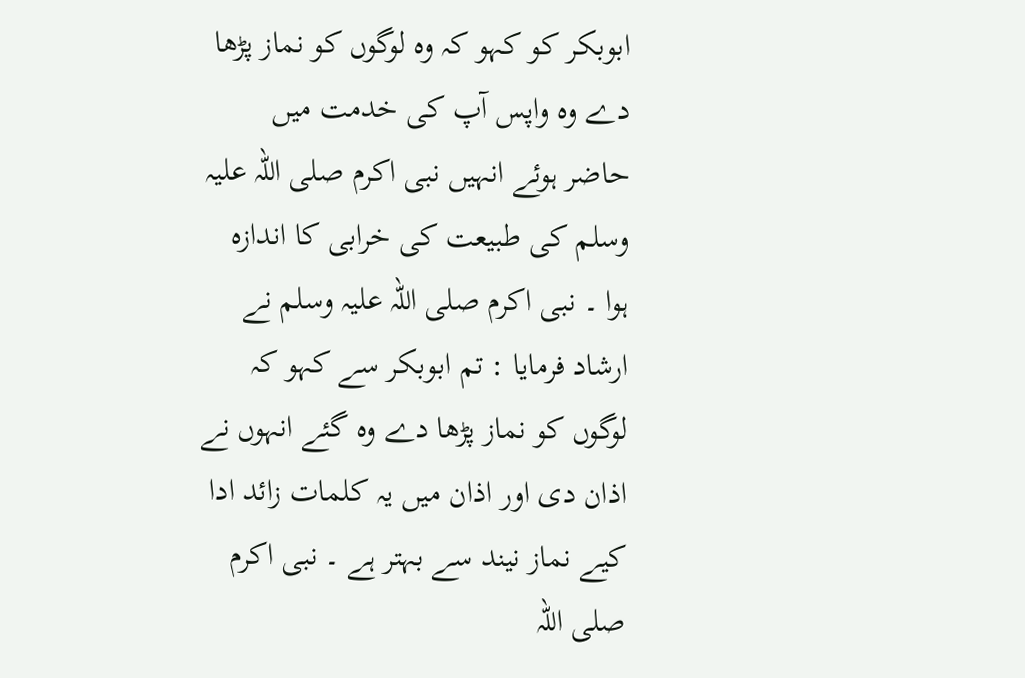ابوبکر کو کہو کہ وہ لوگوں کو نماز پڑھا دے وہ واپس آپ کی خدمت میں حاضر ہوئے انہیں نبی اکرم صلی اللہ علیہ وسلم کی طبیعت کی خرابی کا اندازہ ہوا ۔ نبی اکرم صلی اللہ علیہ وسلم نے ارشاد فرمایا : تم ابوبکر سے کہو کہ لوگوں کو نماز پڑھا دے وہ گئے انہوں نے اذان دی اور اذان میں یہ کلمات زائد ادا کیے نماز نیند سے بہتر ہے ۔ نبی اکرم صلی اللہ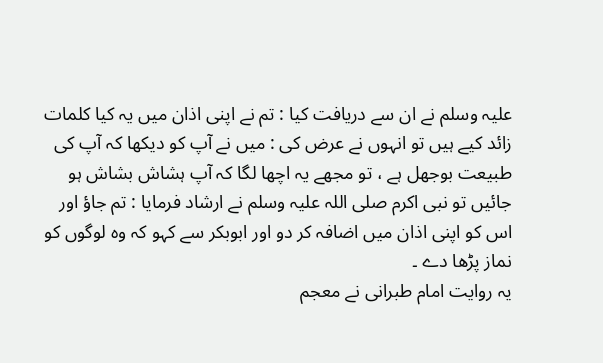علیہ وسلم نے ان سے دریافت کیا : تم نے اپنی اذان میں یہ کیا کلمات زائد کیے ہیں تو انہوں نے عرض کی : میں نے آپ کو دیکھا کہ آپ کی طبیعت بوجھل ہے ، تو مجھے یہ اچھا لگا کہ آپ ہشاش بشاش ہو جائیں تو نبی اکرم صلی اللہ علیہ وسلم نے ارشاد فرمایا : تم جاؤ اور اس کو اپنی اذان میں اضافہ کر دو اور ابوبکر سے کہو کہ وہ لوگوں کو نماز پڑھا دے ۔
یہ روایت امام طبرانی نے معجم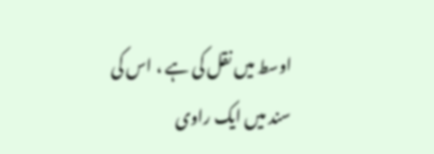اوسط میں نقل کی ہے ، اس کی سند میں ایک راوی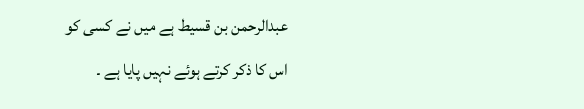عبدالرحمن بن قسیط ہے میں نے کسی کو اس کا ذکر کرتے ہوئے نہیں پایا ہے ۔